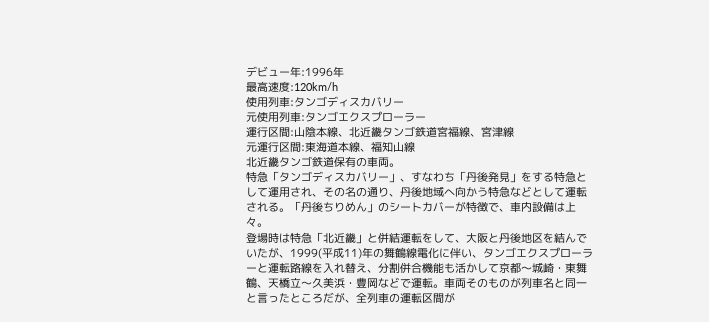デビュー年:1996年
最高速度:120km/h
使用列車:タンゴディスカバリー
元使用列車:タンゴエクスプローラー
運行区間:山陰本線、北近畿タンゴ鉄道宮福線、宮津線
元運行区間:東海道本線、福知山線
北近畿タンゴ鉄道保有の車両。
特急「タンゴディスカバリー」、すなわち「丹後発見」をする特急として運用され、その名の通り、丹後地域へ向かう特急などとして運転される。「丹後ちりめん」のシートカバーが特徴で、車内設備は上々。
登場時は特急「北近畿」と併結運転をして、大阪と丹後地区を結んでいたが、1999(平成11)年の舞鶴線電化に伴い、タンゴエクスプローラーと運転路線を入れ替え、分割併合機能も活かして京都〜城崎・東舞鶴、天橋立〜久美浜・豊岡などで運転。車両そのものが列車名と同一と言ったところだが、全列車の運転区間が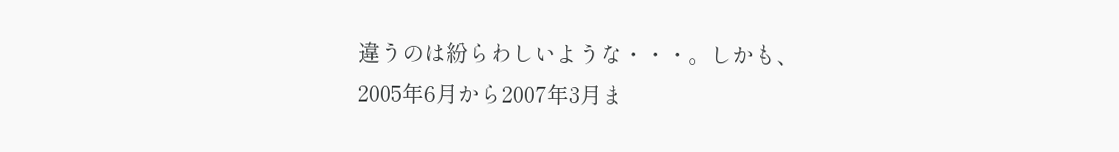違うのは紛らわしいような・・・。しかも、2005年6月から2007年3月ま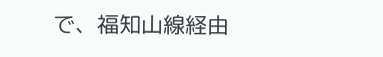で、福知山線経由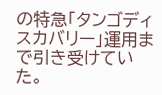の特急「タンゴディスカバリー」運用まで引き受けていた。